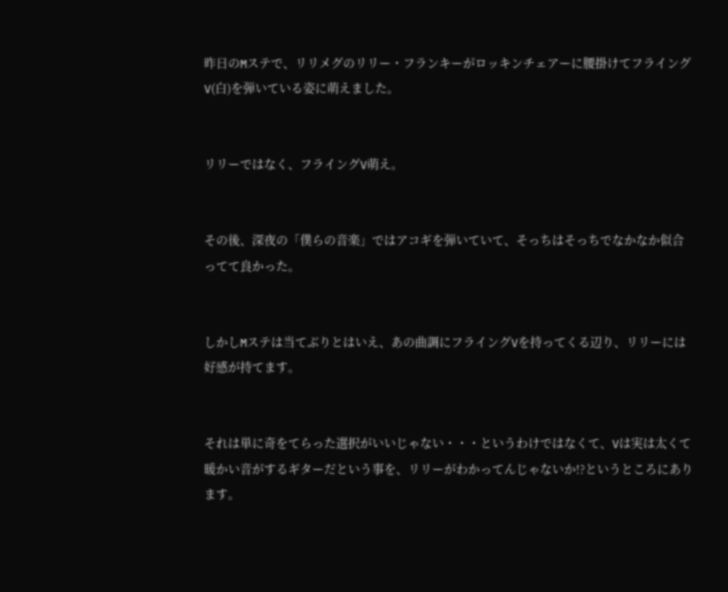昨日のMステで、リリメグのリリー・フランキーがロッキンチェアーに腰掛けてフライングV(白)を弾いている姿に萌えました。


リリーではなく、フライングV萌え。


その後、深夜の「僕らの音楽」ではアコギを弾いていて、そっちはそっちでなかなか似合ってて良かった。


しかしMステは当てぶりとはいえ、あの曲調にフライングVを持ってくる辺り、リリーには好感が持てます。


それは単に奇をてらった選択がいいじゃない・・・というわけではなくて、Vは実は太くて暖かい音がするギターだという事を、リリーがわかってんじゃないか!?というところにあります。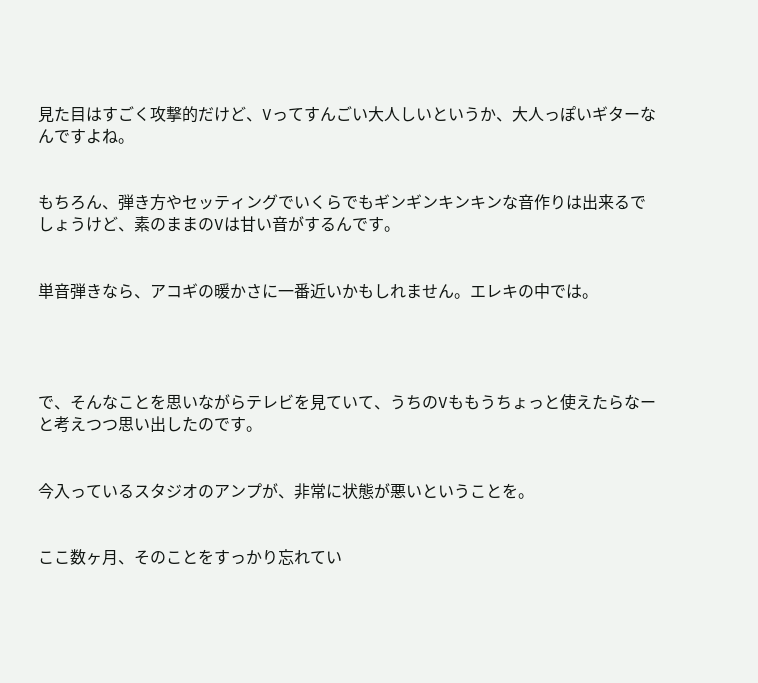見た目はすごく攻撃的だけど、Vってすんごい大人しいというか、大人っぽいギターなんですよね。


もちろん、弾き方やセッティングでいくらでもギンギンキンキンな音作りは出来るでしょうけど、素のままのVは甘い音がするんです。


単音弾きなら、アコギの暖かさに一番近いかもしれません。エレキの中では。




で、そんなことを思いながらテレビを見ていて、うちのVももうちょっと使えたらなーと考えつつ思い出したのです。


今入っているスタジオのアンプが、非常に状態が悪いということを。


ここ数ヶ月、そのことをすっかり忘れてい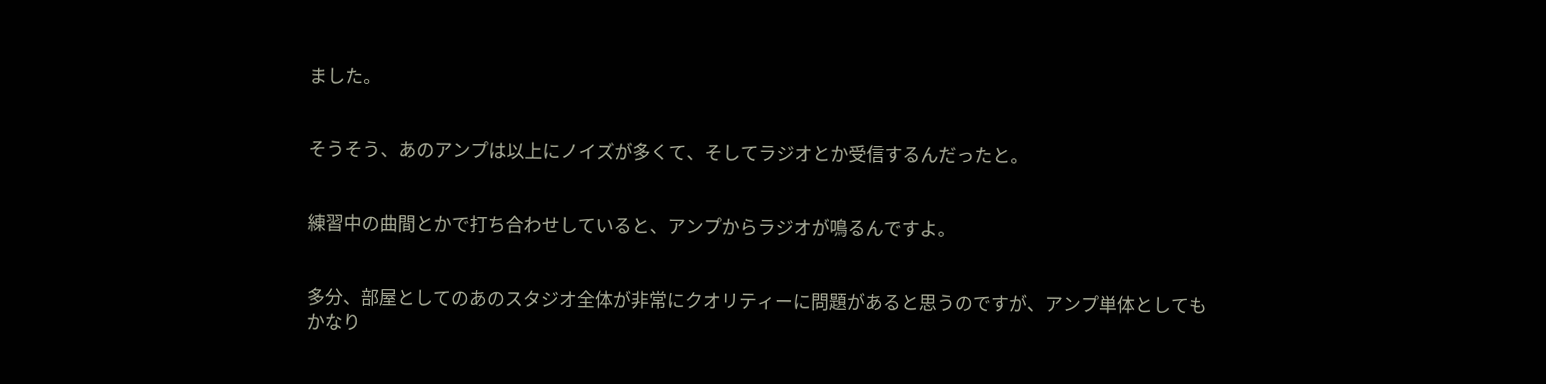ました。


そうそう、あのアンプは以上にノイズが多くて、そしてラジオとか受信するんだったと。


練習中の曲間とかで打ち合わせしていると、アンプからラジオが鳴るんですよ。


多分、部屋としてのあのスタジオ全体が非常にクオリティーに問題があると思うのですが、アンプ単体としてもかなり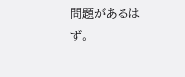問題があるはず。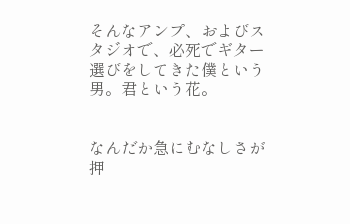そんなアンプ、およびスタジオで、必死でギター選びをしてきた僕という男。君という花。


なんだか急にむなしさが押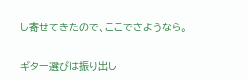し寄せてきたので、ここでさようなら。


ギター選びは振り出し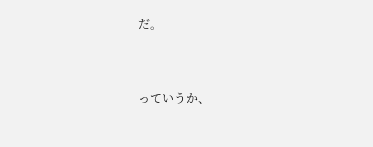だ。


っていうか、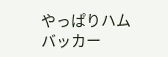やっぱりハムバッカー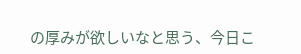の厚みが欲しいなと思う、今日こ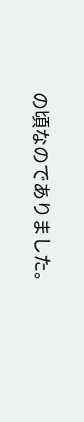の頃なのでありました。